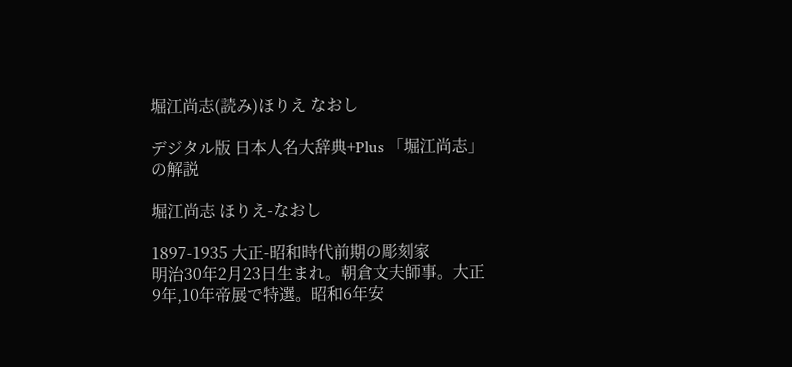堀江尚志(読み)ほりえ なおし

デジタル版 日本人名大辞典+Plus 「堀江尚志」の解説

堀江尚志 ほりえ-なおし

1897-1935 大正-昭和時代前期の彫刻家
明治30年2月23日生まれ。朝倉文夫師事。大正9年,10年帝展で特選。昭和6年安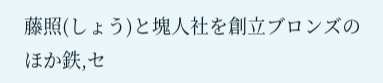藤照(しょう)と塊人社を創立ブロンズのほか鉄,セ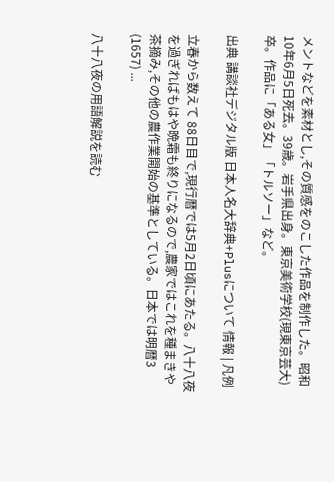メントなどを素材とし,その質感をのこした作品を制作した。昭和10年6月5日死去。39歳。岩手県出身。東京美術学校(現東京芸大)卒。作品に「ある女」「トルソー」など。

出典 講談社デジタル版 日本人名大辞典+Plusについて 情報 | 凡例

立春から数えて 88日目で,現行暦では5月2日頃にあたる。八十八夜を過ぎればもはや晩霜も終りになるので,農家ではこれを種まきや茶摘み,その他の農作業開始の基準としている。日本では明暦3 (1657) ...

八十八夜の用語解説を読む